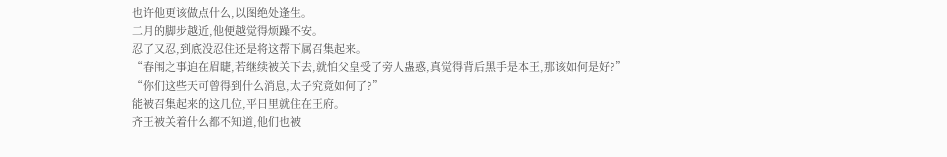也许他更该做点什么,以图绝处逢生。
二月的脚步越近,他便越觉得烦躁不安。
忍了又忍,到底没忍住还是将这帮下属召集起来。
“春闱之事迫在眉睫,若继续被关下去,就怕父皇受了旁人蛊惑,真觉得背后黑手是本王,那该如何是好?”
“你们这些天可曾得到什么消息,太子究竟如何了?”
能被召集起来的这几位,平日里就住在王府。
齐王被关着什么都不知道,他们也被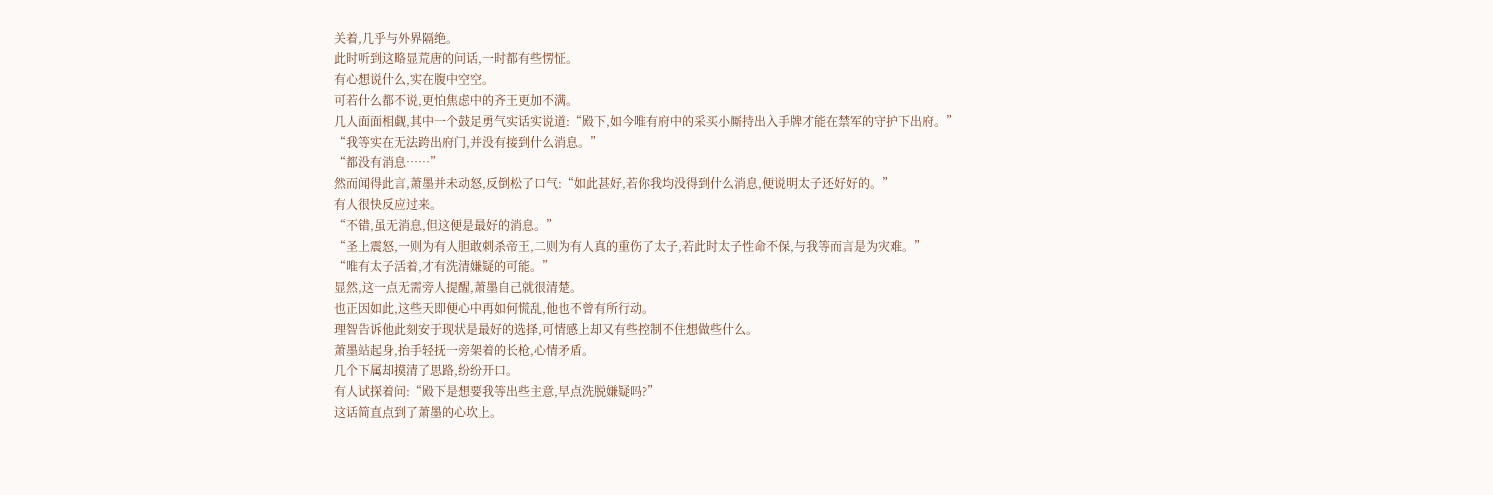关着,几乎与外界隔绝。
此时听到这略显荒唐的问话,一时都有些愣怔。
有心想说什么,实在腹中空空。
可若什么都不说,更怕焦虑中的齐王更加不满。
几人面面相觑,其中一个鼓足勇气实话实说道:“殿下,如今唯有府中的采买小厮持出入手牌才能在禁军的守护下出府。”
“我等实在无法跨出府门,并没有接到什么消息。”
“都没有消息……”
然而闻得此言,萧墨并未动怒,反倒松了口气:“如此甚好,若你我均没得到什么消息,便说明太子还好好的。”
有人很快反应过来。
“不错,虽无消息,但这便是最好的消息。”
“圣上震怒,一则为有人胆敢刺杀帝王,二则为有人真的重伤了太子,若此时太子性命不保,与我等而言是为灾难。”
“唯有太子活着,才有洗清嫌疑的可能。”
显然,这一点无需旁人提醒,萧墨自己就很清楚。
也正因如此,这些天即便心中再如何慌乱,他也不曾有所行动。
理智告诉他此刻安于现状是最好的选择,可情感上却又有些控制不住想做些什么。
萧墨站起身,抬手轻抚一旁架着的长枪,心情矛盾。
几个下属却摸清了思路,纷纷开口。
有人试探着问:“殿下是想要我等出些主意,早点洗脱嫌疑吗?”
这话简直点到了萧墨的心坎上。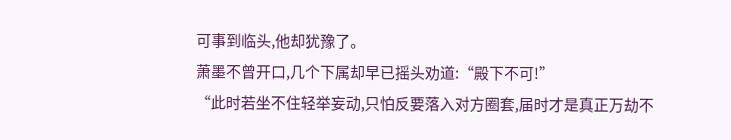可事到临头,他却犹豫了。
萧墨不曾开口,几个下属却早已摇头劝道:“殿下不可!”
“此时若坐不住轻举妄动,只怕反要落入对方圈套,届时才是真正万劫不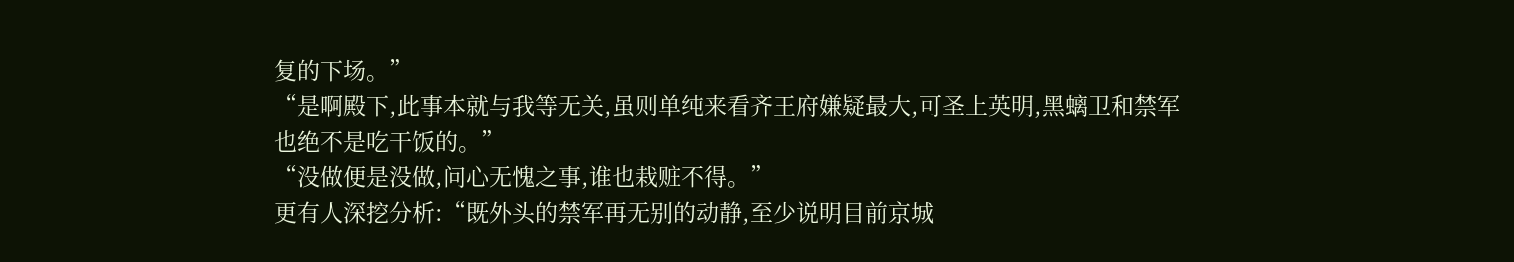复的下场。”
“是啊殿下,此事本就与我等无关,虽则单纯来看齐王府嫌疑最大,可圣上英明,黑螭卫和禁军也绝不是吃干饭的。”
“没做便是没做,问心无愧之事,谁也栽赃不得。”
更有人深挖分析:“既外头的禁军再无别的动静,至少说明目前京城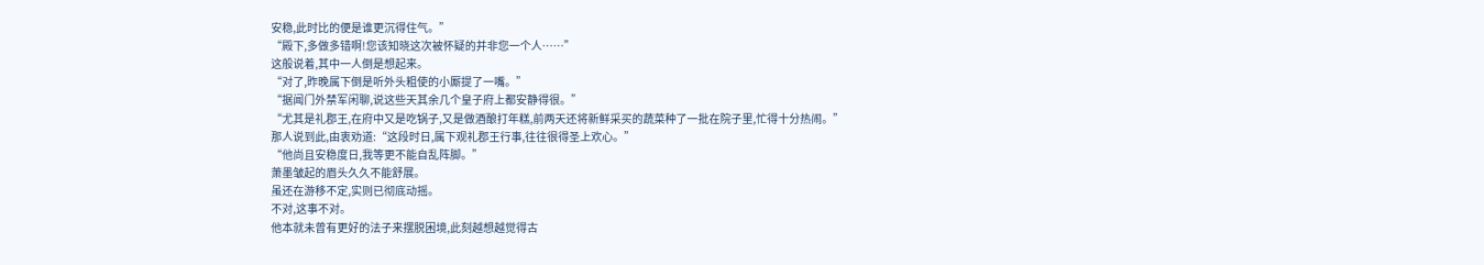安稳,此时比的便是谁更沉得住气。”
“殿下,多做多错啊!您该知晓这次被怀疑的并非您一个人……”
这般说着,其中一人倒是想起来。
“对了,昨晚属下倒是听外头粗使的小厮提了一嘴。”
“据闻门外禁军闲聊,说这些天其余几个皇子府上都安静得很。”
“尤其是礼郡王,在府中又是吃锅子,又是做酒酿打年糕,前两天还将新鲜采买的蔬菜种了一批在院子里,忙得十分热闹。”
那人说到此,由衷劝道:“这段时日,属下观礼郡王行事,往往很得圣上欢心。”
“他尚且安稳度日,我等更不能自乱阵脚。”
萧墨皱起的眉头久久不能舒展。
虽还在游移不定,实则已彻底动摇。
不对,这事不对。
他本就未曾有更好的法子来摆脱困境,此刻越想越觉得古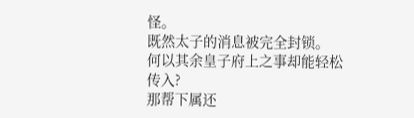怪。
既然太子的消息被完全封锁。
何以其余皇子府上之事却能轻松传入?
那帮下属还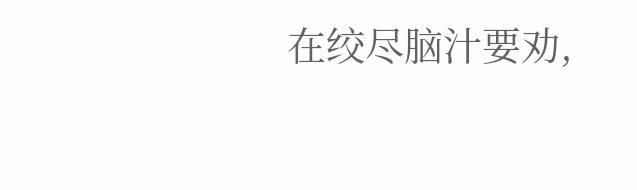在绞尽脑汁要劝,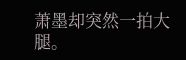萧墨却突然一拍大腿。